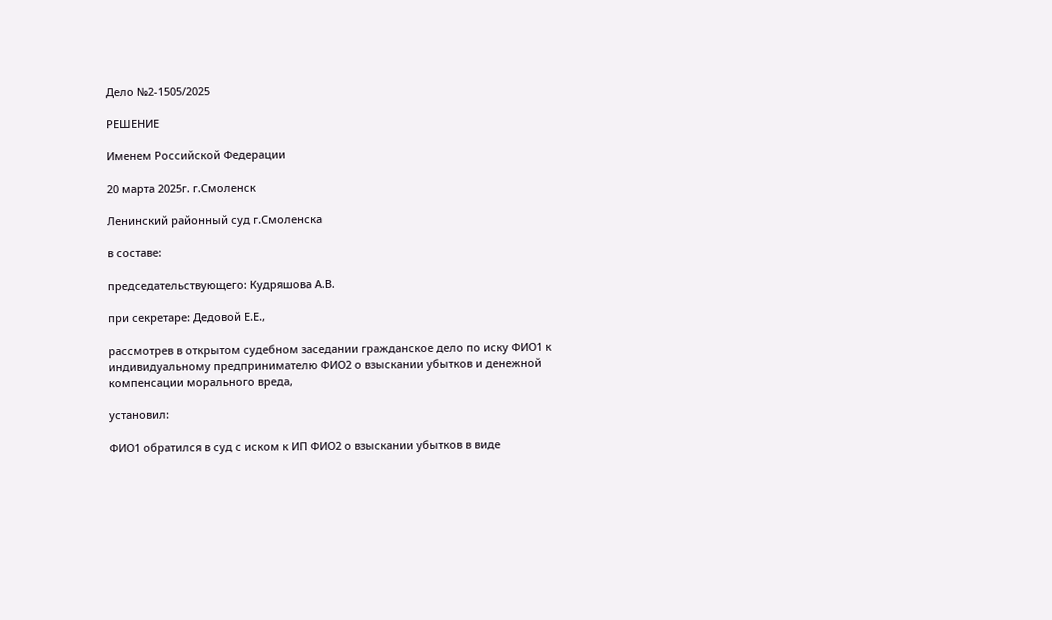Дело №2-1505/2025

РЕШЕНИЕ

Именем Российской Федерации

20 марта 2025г. г.Смоленск

Ленинский районный суд г.Смоленска

в составе:

председательствующего: Кудряшова А.В.

при секретаре: Дедовой Е.Е.,

рассмотрев в открытом судебном заседании гражданское дело по иску ФИО1 к индивидуальному предпринимателю ФИО2 о взыскании убытков и денежной компенсации морального вреда,

установил:

ФИО1 обратился в суд с иском к ИП ФИО2 о взыскании убытков в виде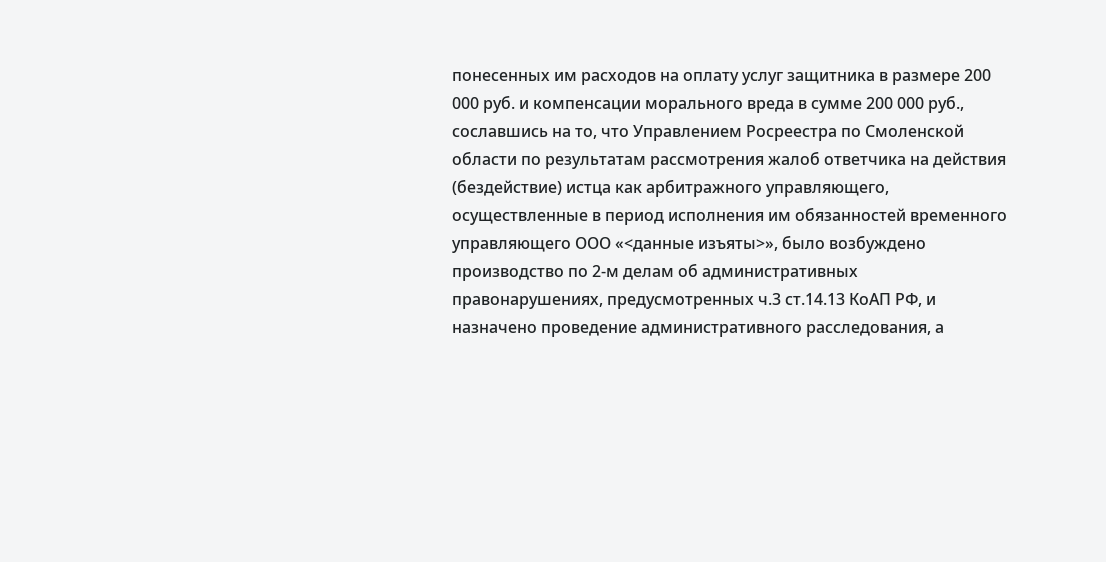понесенных им расходов на оплату услуг защитника в размере 200 000 руб. и компенсации морального вреда в сумме 200 000 руб., сославшись на то, что Управлением Росреестра по Смоленской области по результатам рассмотрения жалоб ответчика на действия (бездействие) истца как арбитражного управляющего, осуществленные в период исполнения им обязанностей временного управляющего ООО «<данные изъяты>», было возбуждено производство по 2-м делам об административных правонарушениях, предусмотренных ч.3 ст.14.13 КоАП РФ, и назначено проведение административного расследования, а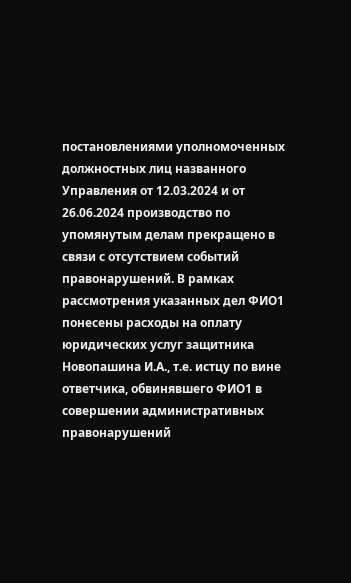постановлениями уполномоченных должностных лиц названного Управления от 12.03.2024 и от 26.06.2024 производство по упомянутым делам прекращено в связи с отсутствием событий правонарушений. В рамках рассмотрения указанных дел ФИО1 понесены расходы на оплату юридических услуг защитника Новопашина И.А., т.е. истцу по вине ответчика, обвинявшего ФИО1 в совершении административных правонарушений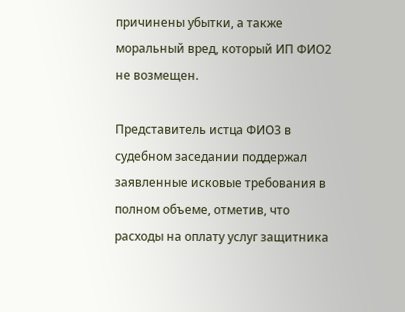причинены убытки, а также моральный вред, который ИП ФИО2 не возмещен.

Представитель истца ФИО3 в судебном заседании поддержал заявленные исковые требования в полном объеме, отметив, что расходы на оплату услуг защитника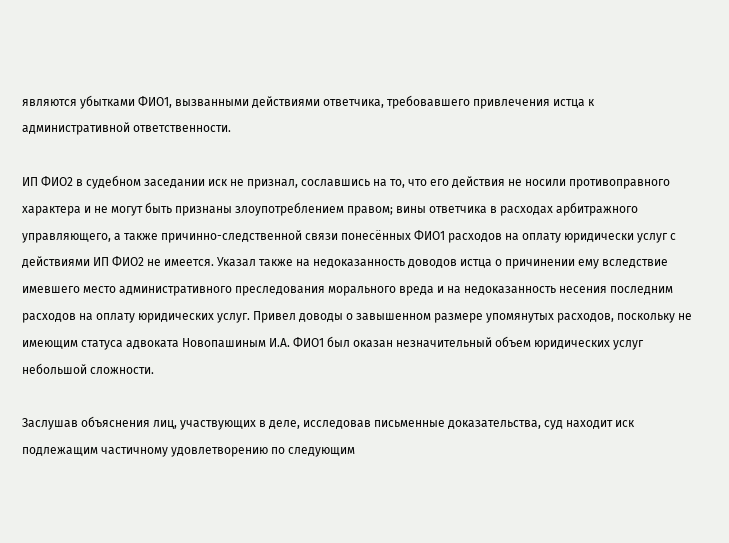являются убытками ФИО1, вызванными действиями ответчика, требовавшего привлечения истца к административной ответственности.

ИП ФИО2 в судебном заседании иск не признал, сославшись на то, что его действия не носили противоправного характера и не могут быть признаны злоупотреблением правом; вины ответчика в расходах арбитражного управляющего, а также причинно-следственной связи понесённых ФИО1 расходов на оплату юридически услуг с действиями ИП ФИО2 не имеется. Указал также на недоказанность доводов истца о причинении ему вследствие имевшего место административного преследования морального вреда и на недоказанность несения последним расходов на оплату юридических услуг. Привел доводы о завышенном размере упомянутых расходов, поскольку не имеющим статуса адвоката Новопашиным И.А. ФИО1 был оказан незначительный объем юридических услуг небольшой сложности.

Заслушав объяснения лиц, участвующих в деле, исследовав письменные доказательства, суд находит иск подлежащим частичному удовлетворению по следующим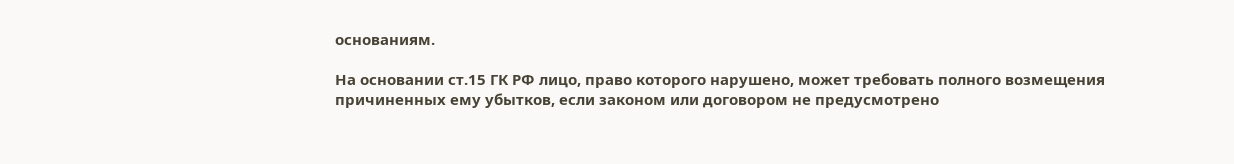основаниям.

На основании ст.15 ГК РФ лицо, право которого нарушено, может требовать полного возмещения причиненных ему убытков, если законом или договором не предусмотрено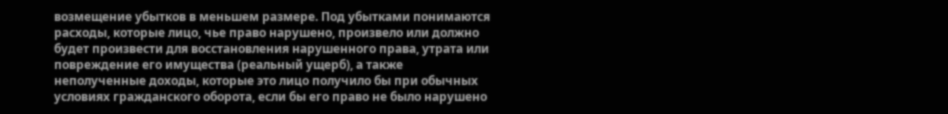возмещение убытков в меньшем размере. Под убытками понимаются расходы, которые лицо, чье право нарушено, произвело или должно будет произвести для восстановления нарушенного права, утрата или повреждение его имущества (реальный ущерб), а также неполученные доходы, которые это лицо получило бы при обычных условиях гражданского оборота, если бы его право не было нарушено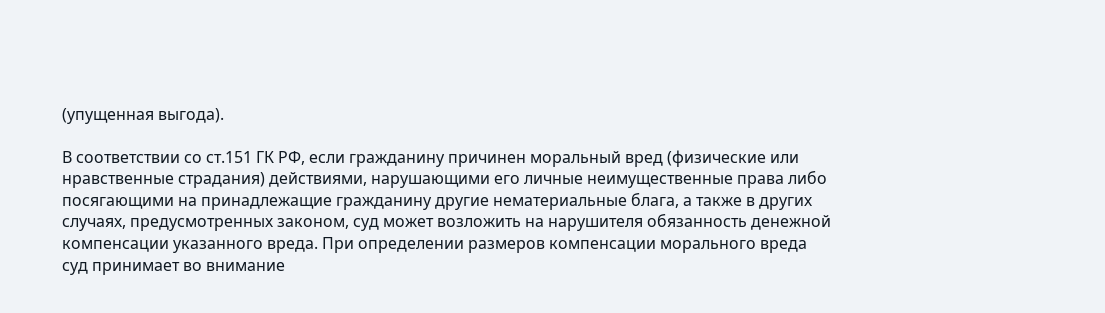(упущенная выгода).

В соответствии со ст.151 ГК РФ, если гражданину причинен моральный вред (физические или нравственные страдания) действиями, нарушающими его личные неимущественные права либо посягающими на принадлежащие гражданину другие нематериальные блага, а также в других случаях, предусмотренных законом, суд может возложить на нарушителя обязанность денежной компенсации указанного вреда. При определении размеров компенсации морального вреда суд принимает во внимание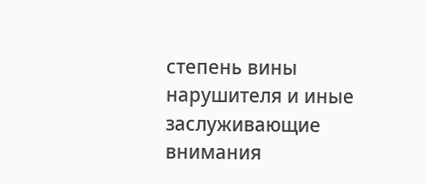степень вины нарушителя и иные заслуживающие внимания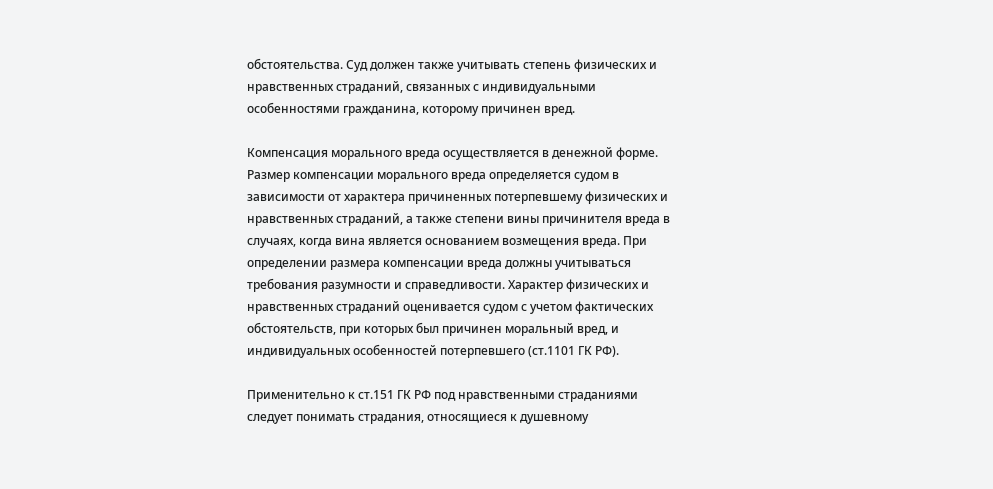обстоятельства. Суд должен также учитывать степень физических и нравственных страданий, связанных с индивидуальными особенностями гражданина, которому причинен вред.

Компенсация морального вреда осуществляется в денежной форме. Размер компенсации морального вреда определяется судом в зависимости от характера причиненных потерпевшему физических и нравственных страданий, а также степени вины причинителя вреда в случаях, когда вина является основанием возмещения вреда. При определении размера компенсации вреда должны учитываться требования разумности и справедливости. Характер физических и нравственных страданий оценивается судом с учетом фактических обстоятельств, при которых был причинен моральный вред, и индивидуальных особенностей потерпевшего (ст.1101 ГК РФ).

Применительно к ст.151 ГК РФ под нравственными страданиями следует понимать страдания, относящиеся к душевному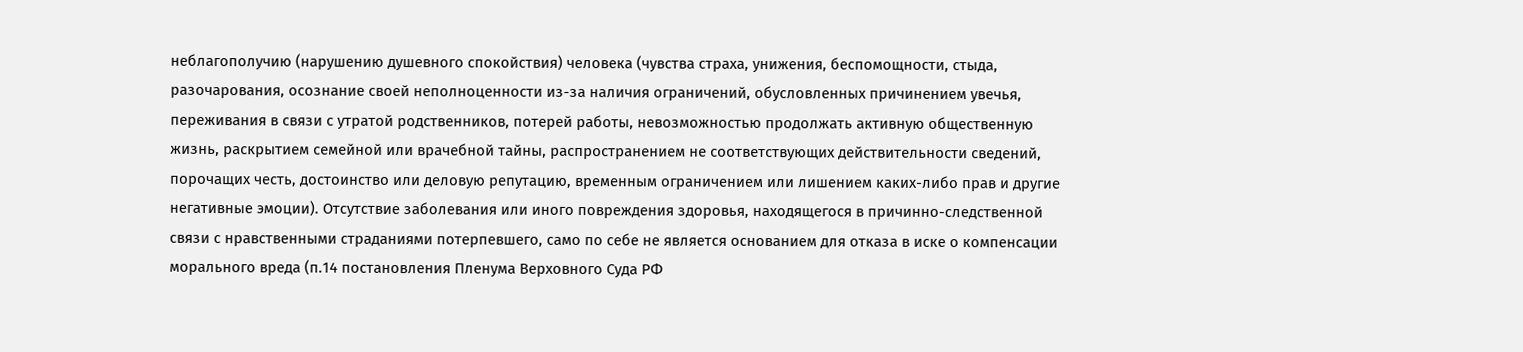неблагополучию (нарушению душевного спокойствия) человека (чувства страха, унижения, беспомощности, стыда, разочарования, осознание своей неполноценности из-за наличия ограничений, обусловленных причинением увечья, переживания в связи с утратой родственников, потерей работы, невозможностью продолжать активную общественную жизнь, раскрытием семейной или врачебной тайны, распространением не соответствующих действительности сведений, порочащих честь, достоинство или деловую репутацию, временным ограничением или лишением каких-либо прав и другие негативные эмоции). Отсутствие заболевания или иного повреждения здоровья, находящегося в причинно-следственной связи с нравственными страданиями потерпевшего, само по себе не является основанием для отказа в иске о компенсации морального вреда (п.14 постановления Пленума Верховного Суда РФ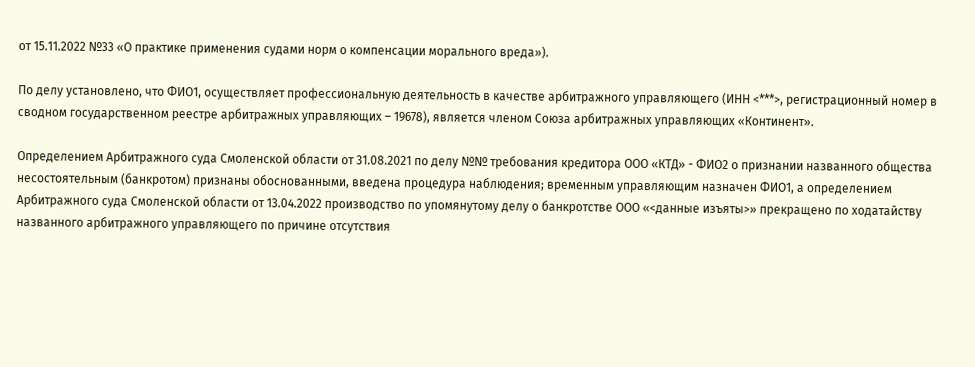от 15.11.2022 №33 «О практике применения судами норм о компенсации морального вреда»).

По делу установлено, что ФИО1, осуществляет профессиональную деятельность в качестве арбитражного управляющего (ИНН <***>, регистрационный номер в сводном государственном реестре арбитражных управляющих – 19678), является членом Союза арбитражных управляющих «Континент».

Определением Арбитражного суда Смоленской области от 31.08.2021 по делу №№ требования кредитора ООО «КТД» - ФИО2 о признании названного общества несостоятельным (банкротом) признаны обоснованными, введена процедура наблюдения; временным управляющим назначен ФИО1, а определением Арбитражного суда Смоленской области от 13.04.2022 производство по упомянутому делу о банкротстве ООО «<данные изъяты>» прекращено по ходатайству названного арбитражного управляющего по причине отсутствия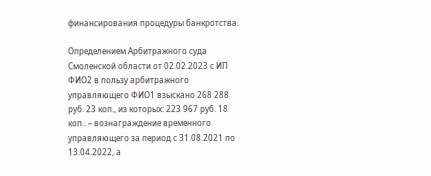финансирования процедуры банкротства.

Определением Арбитражного суда Смоленской области от 02.02.2023 с ИП ФИО2 в пользу арбитражного управляющего ФИО1 взыскано 268 288 руб. 23 коп., из которых: 223 967 руб. 18 коп.. – вознаграждение временного управляющего за период с 31.08.2021 по 13.04.2022, а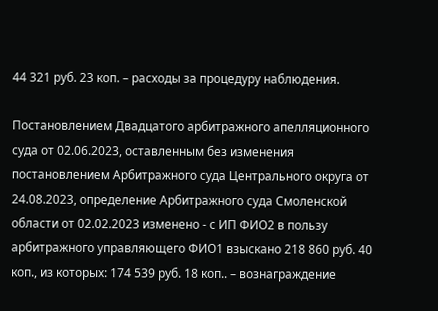44 321 руб. 23 коп. – расходы за процедуру наблюдения.

Постановлением Двадцатого арбитражного апелляционного суда от 02.06.2023, оставленным без изменения постановлением Арбитражного суда Центрального округа от 24.08.2023, определение Арбитражного суда Смоленской области от 02.02.2023 изменено - с ИП ФИО2 в пользу арбитражного управляющего ФИО1 взыскано 218 860 руб. 40 коп., из которых: 174 539 руб. 18 коп.. – вознаграждение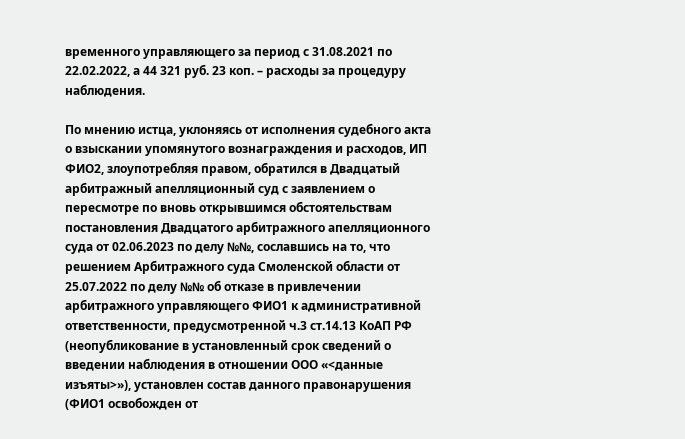временного управляющего за период с 31.08.2021 по 22.02.2022, а 44 321 руб. 23 коп. – расходы за процедуру наблюдения.

По мнению истца, уклоняясь от исполнения судебного акта о взыскании упомянутого вознаграждения и расходов, ИП ФИО2, злоупотребляя правом, обратился в Двадцатый арбитражный апелляционный суд с заявлением о пересмотре по вновь открывшимся обстоятельствам постановления Двадцатого арбитражного апелляционного суда от 02.06.2023 по делу №№, сославшись на то, что решением Арбитражного суда Смоленской области от 25.07.2022 по делу №№ об отказе в привлечении арбитражного управляющего ФИО1 к административной ответственности, предусмотренной ч.3 ст.14.13 КоАП РФ (неопубликование в установленный срок сведений о введении наблюдения в отношении ООО «<данные изъяты>»), установлен состав данного правонарушения (ФИО1 освобожден от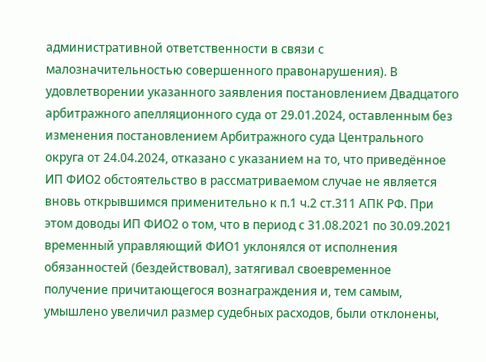административной ответственности в связи с малозначительностью совершенного правонарушения). В удовлетворении указанного заявления постановлением Двадцатого арбитражного апелляционного суда от 29.01.2024, оставленным без изменения постановлением Арбитражного суда Центрального округа от 24.04.2024, отказано с указанием на то, что приведённое ИП ФИО2 обстоятельство в рассматриваемом случае не является вновь открывшимся применительно к п.1 ч.2 ст.311 АПК РФ. При этом доводы ИП ФИО2 о том, что в период с 31.08.2021 по 30.09.2021 временный управляющий ФИО1 уклонялся от исполнения обязанностей (бездействовал), затягивал своевременное получение причитающегося вознаграждения и, тем самым, умышлено увеличил размер судебных расходов, были отклонены,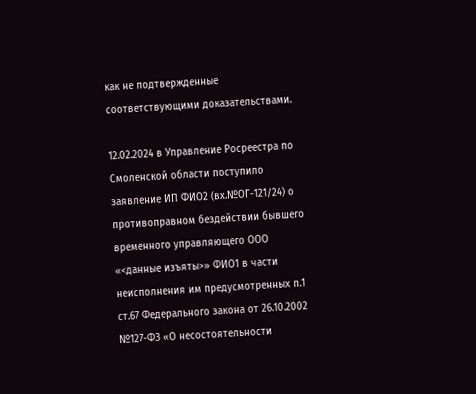как не подтвержденные соответствующими доказательствами.

12.02.2024 в Управление Росреестра по Смоленской области поступило заявление ИП ФИО2 (вх.№ОГ-121/24) о противоправном бездействии бывшего временного управляющего ООО «<данные изъяты>» ФИО1 в части неисполнения им предусмотренных п.1 ст.67 Федерального закона от 26.10.2002 №127-ФЗ «О несостоятельности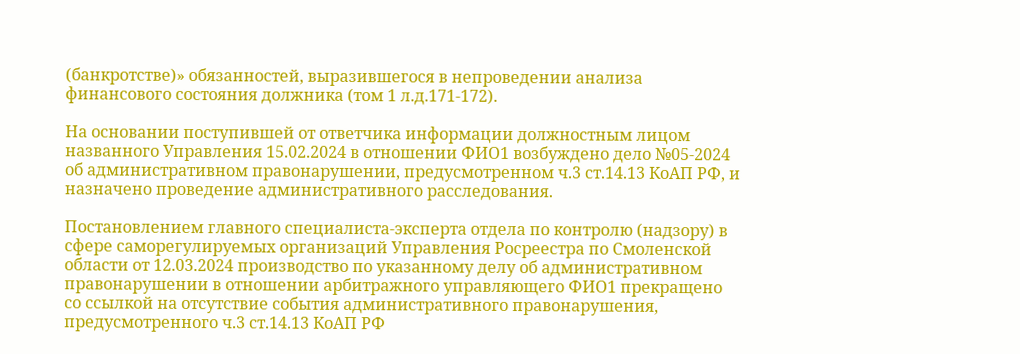(банкротстве)» обязанностей, выразившегося в непроведении анализа финансового состояния должника (том 1 л.д.171-172).

На основании поступившей от ответчика информации должностным лицом названного Управления 15.02.2024 в отношении ФИО1 возбуждено дело №05-2024 об административном правонарушении, предусмотренном ч.3 ст.14.13 КоАП РФ, и назначено проведение административного расследования.

Постановлением главного специалиста-эксперта отдела по контролю (надзору) в сфере саморегулируемых организаций Управления Росреестра по Смоленской области от 12.03.2024 производство по указанному делу об административном правонарушении в отношении арбитражного управляющего ФИО1 прекращено со ссылкой на отсутствие события административного правонарушения, предусмотренного ч.3 ст.14.13 КоАП РФ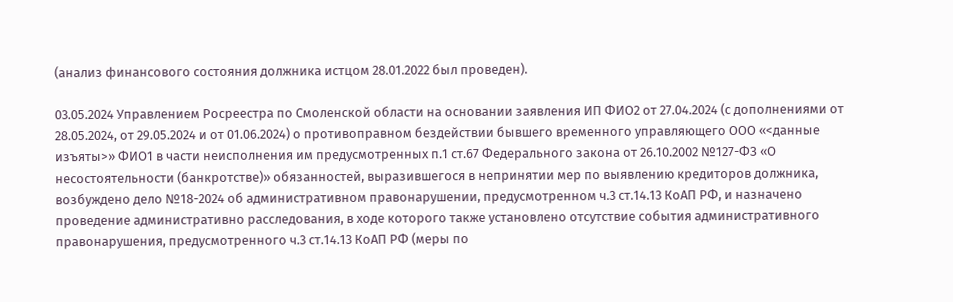(анализ финансового состояния должника истцом 28.01.2022 был проведен).

03.05.2024 Управлением Росреестра по Смоленской области на основании заявления ИП ФИО2 от 27.04.2024 (с дополнениями от 28.05.2024, от 29.05.2024 и от 01.06.2024) о противоправном бездействии бывшего временного управляющего ООО «<данные изъяты>» ФИО1 в части неисполнения им предусмотренных п.1 ст.67 Федерального закона от 26.10.2002 №127-ФЗ «О несостоятельности (банкротстве)» обязанностей, выразившегося в непринятии мер по выявлению кредиторов должника, возбуждено дело №18-2024 об административном правонарушении, предусмотренном ч.3 ст.14.13 КоАП РФ, и назначено проведение административно расследования, в ходе которого также установлено отсутствие события административного правонарушения, предусмотренного ч.3 ст.14.13 КоАП РФ (меры по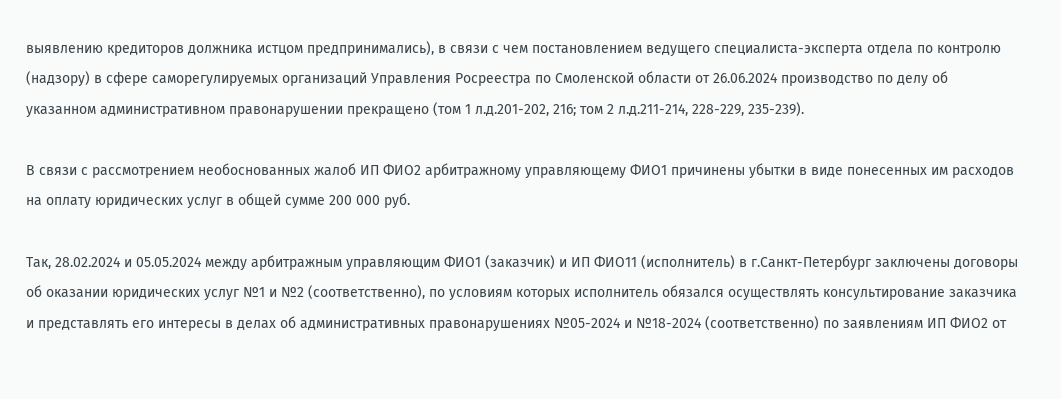выявлению кредиторов должника истцом предпринимались), в связи с чем постановлением ведущего специалиста-эксперта отдела по контролю (надзору) в сфере саморегулируемых организаций Управления Росреестра по Смоленской области от 26.06.2024 производство по делу об указанном административном правонарушении прекращено (том 1 л.д.201-202, 216; том 2 л.д.211-214, 228-229, 235-239).

В связи с рассмотрением необоснованных жалоб ИП ФИО2 арбитражному управляющему ФИО1 причинены убытки в виде понесенных им расходов на оплату юридических услуг в общей сумме 200 000 руб.

Так, 28.02.2024 и 05.05.2024 между арбитражным управляющим ФИО1 (заказчик) и ИП ФИО11 (исполнитель) в г.Санкт-Петербург заключены договоры об оказании юридических услуг №1 и №2 (соответственно), по условиям которых исполнитель обязался осуществлять консультирование заказчика и представлять его интересы в делах об административных правонарушениях №05-2024 и №18-2024 (соответственно) по заявлениям ИП ФИО2 от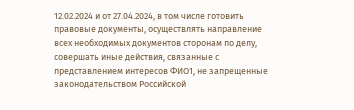12.02.2024 и от 27.04.2024, в том числе готовить правовые документы, осуществлять направление всех необходимых документов сторонам по делу, совершать иные действия, связанные с представлением интересов ФИО1, не запрещенные законодательством Российской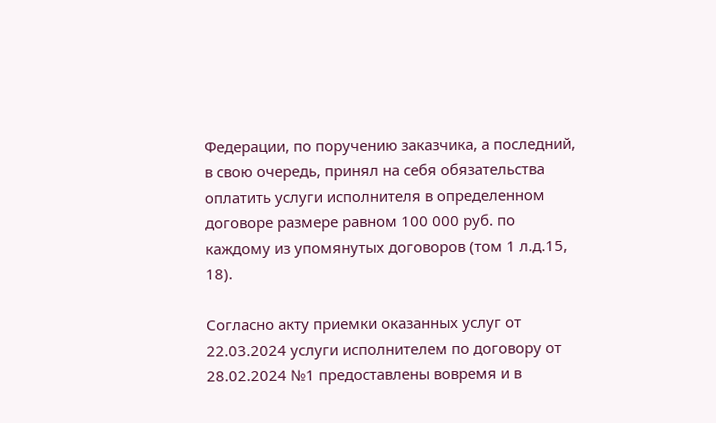Федерации, по поручению заказчика, а последний, в свою очередь, принял на себя обязательства оплатить услуги исполнителя в определенном договоре размере равном 100 000 руб. по каждому из упомянутых договоров (том 1 л.д.15, 18).

Согласно акту приемки оказанных услуг от 22.03.2024 услуги исполнителем по договору от 28.02.2024 №1 предоставлены вовремя и в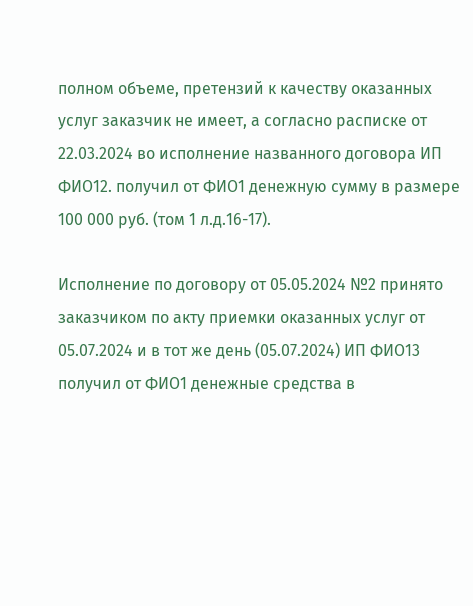полном объеме, претензий к качеству оказанных услуг заказчик не имеет, а согласно расписке от 22.03.2024 во исполнение названного договора ИП ФИО12. получил от ФИО1 денежную сумму в размере 100 000 руб. (том 1 л.д.16-17).

Исполнение по договору от 05.05.2024 №2 принято заказчиком по акту приемки оказанных услуг от 05.07.2024 и в тот же день (05.07.2024) ИП ФИО13 получил от ФИО1 денежные средства в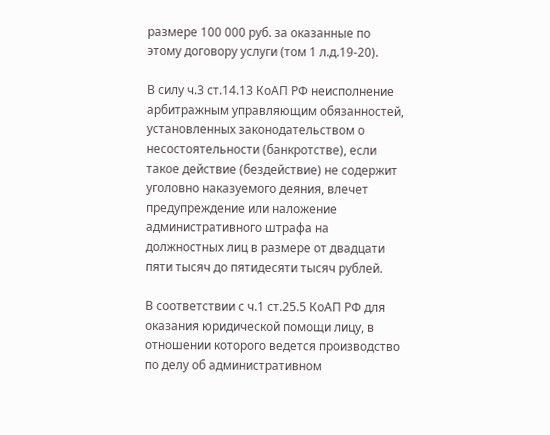размере 100 000 руб. за оказанные по этому договору услуги (том 1 л.д.19-20).

В силу ч.3 ст.14.13 КоАП РФ неисполнение арбитражным управляющим обязанностей, установленных законодательством о несостоятельности (банкротстве), если такое действие (бездействие) не содержит уголовно наказуемого деяния, влечет предупреждение или наложение административного штрафа на должностных лиц в размере от двадцати пяти тысяч до пятидесяти тысяч рублей.

В соответствии с ч.1 ст.25.5 КоАП РФ для оказания юридической помощи лицу, в отношении которого ведется производство по делу об административном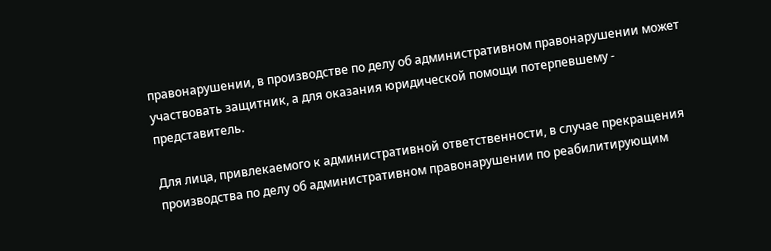правонарушении, в производстве по делу об административном правонарушении может участвовать защитник, а для оказания юридической помощи потерпевшему - представитель.

Для лица, привлекаемого к административной ответственности, в случае прекращения производства по делу об административном правонарушении по реабилитирующим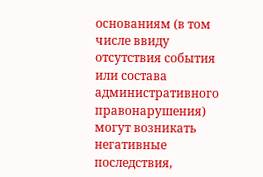основаниям (в том числе ввиду отсутствия события или состава административного правонарушения) могут возникать негативные последствия,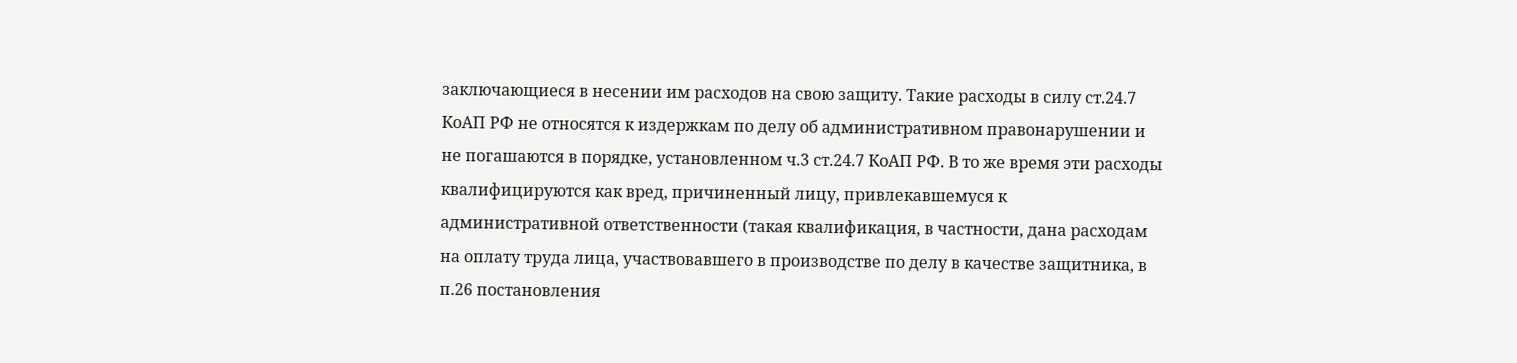заключающиеся в несении им расходов на свою защиту. Такие расходы в силу ст.24.7 КоАП РФ не относятся к издержкам по делу об административном правонарушении и не погашаются в порядке, установленном ч.3 ст.24.7 КоАП РФ. В то же время эти расходы квалифицируются как вред, причиненный лицу, привлекавшемуся к административной ответственности (такая квалификация, в частности, дана расходам на оплату труда лица, участвовавшего в производстве по делу в качестве защитника, в п.26 постановления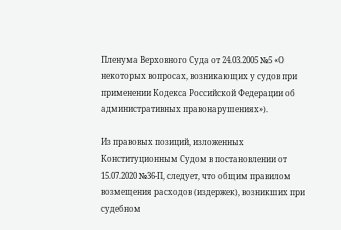Пленума Верховного Суда от 24.03.2005 №5 «О некоторых вопросах, возникающих у судов при применении Кодекса Российской Федерации об административных правонарушениях»).

Из правовых позиций, изложенных Конституционным Судом в постановлении от 15.07.2020 №36-П, следует, что общим правилом возмещения расходов (издержек), возникших при судебном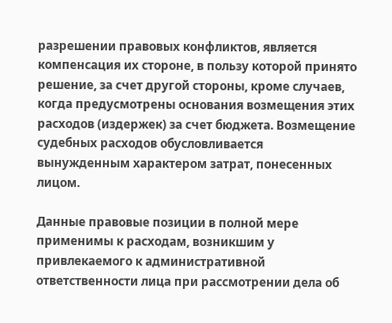разрешении правовых конфликтов, является компенсация их стороне, в пользу которой принято решение, за счет другой стороны, кроме случаев, когда предусмотрены основания возмещения этих расходов (издержек) за счет бюджета. Возмещение судебных расходов обусловливается вынужденным характером затрат, понесенных лицом.

Данные правовые позиции в полной мере применимы к расходам, возникшим у привлекаемого к административной ответственности лица при рассмотрении дела об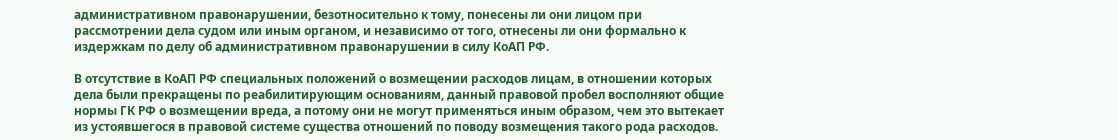административном правонарушении, безотносительно к тому, понесены ли они лицом при рассмотрении дела судом или иным органом, и независимо от того, отнесены ли они формально к издержкам по делу об административном правонарушении в силу КоАП РФ.

В отсутствие в КоАП РФ специальных положений о возмещении расходов лицам, в отношении которых дела были прекращены по реабилитирующим основаниям, данный правовой пробел восполняют общие нормы ГК РФ о возмещении вреда, а потому они не могут применяться иным образом, чем это вытекает из устоявшегося в правовой системе существа отношений по поводу возмещения такого рода расходов.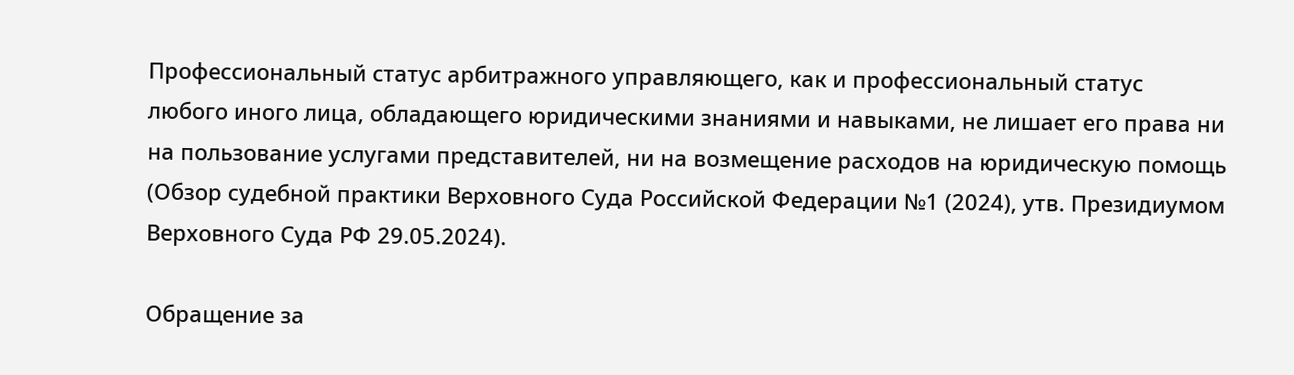Профессиональный статус арбитражного управляющего, как и профессиональный статус любого иного лица, обладающего юридическими знаниями и навыками, не лишает его права ни на пользование услугами представителей, ни на возмещение расходов на юридическую помощь (Обзор судебной практики Верховного Суда Российской Федерации №1 (2024), утв. Президиумом Верховного Суда РФ 29.05.2024).

Обращение за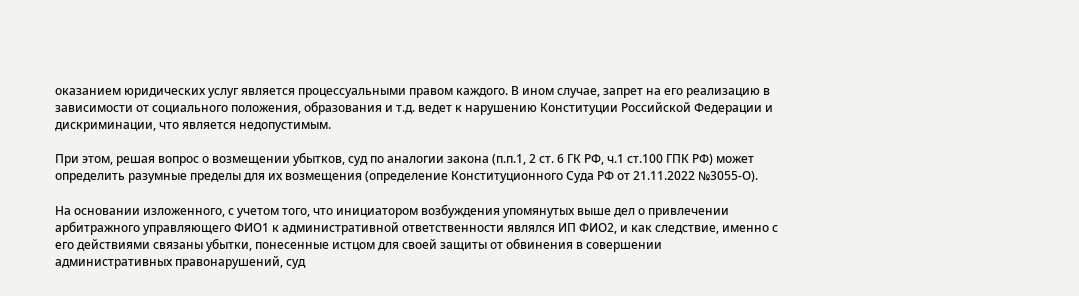оказанием юридических услуг является процессуальными правом каждого. В ином случае, запрет на его реализацию в зависимости от социального положения, образования и т.д. ведет к нарушению Конституции Российской Федерации и дискриминации, что является недопустимым.

При этом, решая вопрос о возмещении убытков, суд по аналогии закона (п.п.1, 2 ст. 6 ГК РФ, ч.1 ст.100 ГПК РФ) может определить разумные пределы для их возмещения (определение Конституционного Суда РФ от 21.11.2022 №3055-О).

На основании изложенного, с учетом того, что инициатором возбуждения упомянутых выше дел о привлечении арбитражного управляющего ФИО1 к административной ответственности являлся ИП ФИО2, и как следствие, именно с его действиями связаны убытки, понесенные истцом для своей защиты от обвинения в совершении административных правонарушений, суд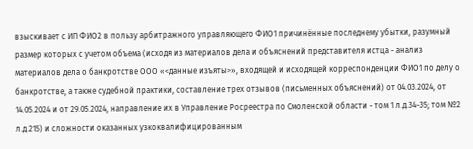взыскивает с ИП ФИО2 в пользу арбитражного управляющего ФИО1 причинённые последнему убытки, разумный размер которых с учетом объема (исходя из материалов дела и объяснений представителя истца - анализ материалов дела о банкротстве ООО «<данные изъяты>», входящей и исходящей корреспонденции ФИО1 по делу о банкротстве, а также судебной практики, составление трех отзывов (письменных объяснений) от 04.03.2024, от 14.05.2024 и от 29.05.2024, направление их в Управление Росреестра по Смоленской области - том 1 л.д.34-35; том №2 л.д.215) и сложности оказанных узкоквалифицированным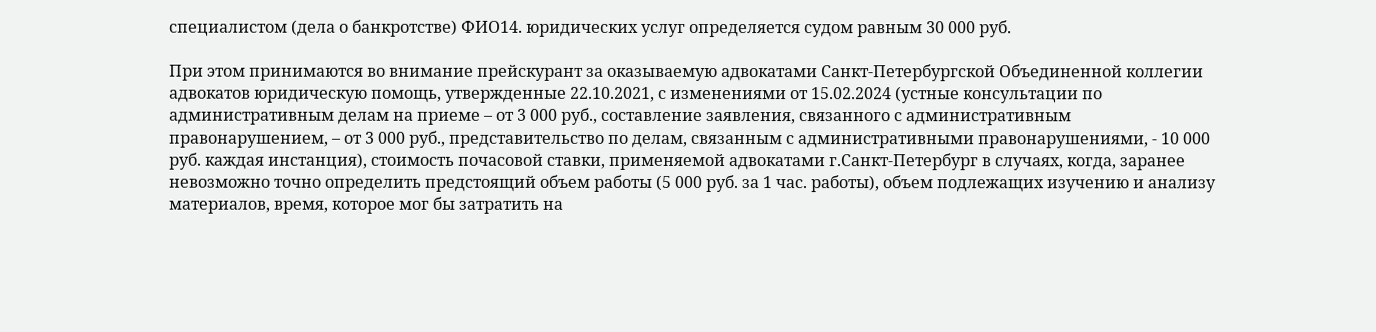специалистом (дела о банкротстве) ФИО14. юридических услуг определяется судом равным 30 000 руб.

При этом принимаются во внимание прейскурант за оказываемую адвокатами Санкт-Петербургской Объединенной коллегии адвокатов юридическую помощь, утвержденные 22.10.2021, с изменениями от 15.02.2024 (устные консультации по административным делам на приеме – от 3 000 руб., составление заявления, связанного с административным правонарушением, – от 3 000 руб., представительство по делам, связанным с административными правонарушениями, - 10 000 руб. каждая инстанция), стоимость почасовой ставки, применяемой адвокатами г.Санкт-Петербург в случаях, когда, заранее невозможно точно определить предстоящий объем работы (5 000 руб. за 1 час. работы), объем подлежащих изучению и анализу материалов, время, которое мог бы затратить на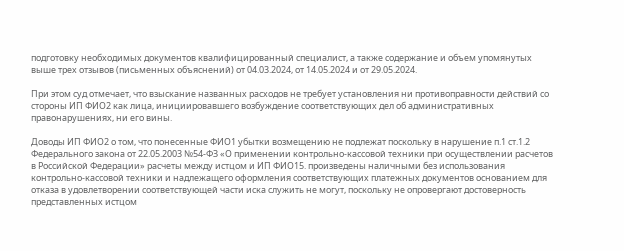подготовку необходимых документов квалифицированный специалист, а также содержание и объем упомянутых выше трех отзывов (письменных объяснений) от 04.03.2024, от 14.05.2024 и от 29.05.2024.

При этом суд отмечает, что взыскание названных расходов не требует установления ни противоправности действий со стороны ИП ФИО2 как лица, инициировавшего возбуждение соответствующих дел об административных правонарушениях, ни его вины.

Доводы ИП ФИО2 о том, что понесенные ФИО1 убытки возмещению не подлежат поскольку в нарушение п.1 ст.1.2 Федерального закона от 22.05.2003 №54-ФЗ «О применении контрольно-кассовой техники при осуществлении расчетов в Российской Федерации» расчеты между истцом и ИП ФИО15. произведены наличными без использования контрольно-кассовой техники и надлежащего оформления соответствующих платежных документов основанием для отказа в удовлетворении соответствующей части иска служить не могут, поскольку не опровергают достоверность представленных истцом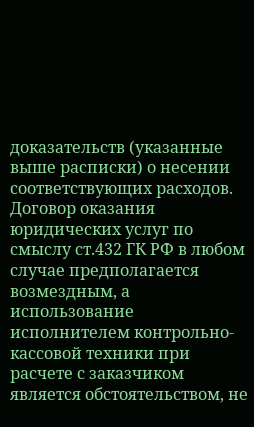доказательств (указанные выше расписки) о несении соответствующих расходов. Договор оказания юридических услуг по смыслу ст.432 ГК РФ в любом случае предполагается возмездным, а использование исполнителем контрольно-кассовой техники при расчете с заказчиком является обстоятельством, не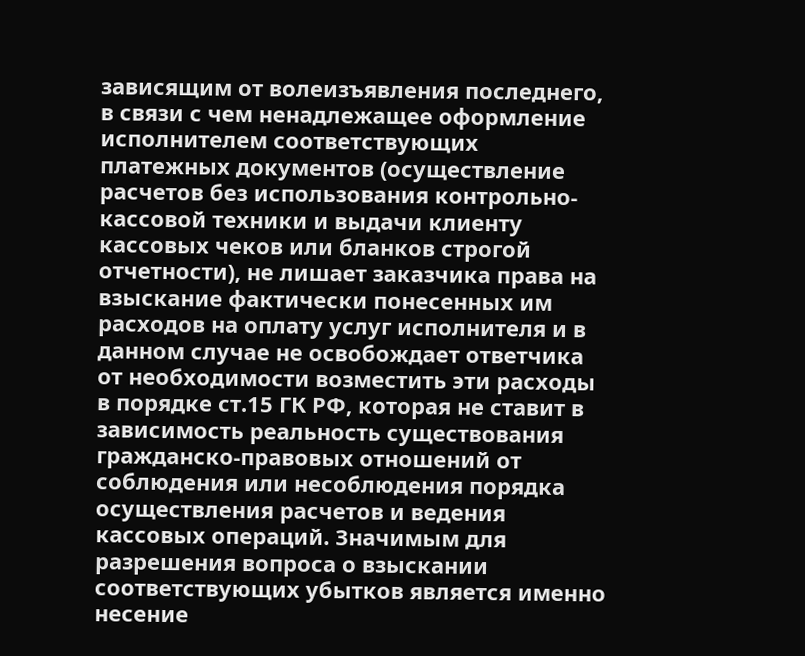зависящим от волеизъявления последнего, в связи с чем ненадлежащее оформление исполнителем соответствующих платежных документов (осуществление расчетов без использования контрольно-кассовой техники и выдачи клиенту кассовых чеков или бланков строгой отчетности), не лишает заказчика права на взыскание фактически понесенных им расходов на оплату услуг исполнителя и в данном случае не освобождает ответчика от необходимости возместить эти расходы в порядке ст.15 ГК РФ, которая не ставит в зависимость реальность существования гражданско-правовых отношений от соблюдения или несоблюдения порядка осуществления расчетов и ведения кассовых операций. Значимым для разрешения вопроса о взыскании соответствующих убытков является именно несение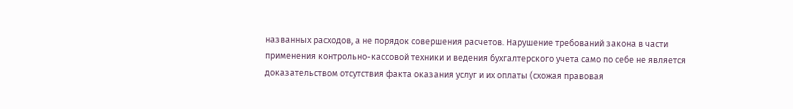названных расходов, а не порядок совершения расчетов. Нарушение требований закона в части применения контрольно-кассовой техники и ведения бухгалтерского учета само по себе не является доказательством отсутствия факта оказания услуг и их оплаты (схожая правовая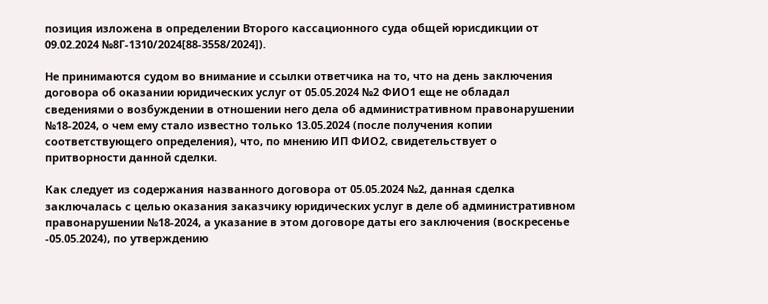позиция изложена в определении Второго кассационного суда общей юрисдикции от 09.02.2024 №8Г-1310/2024[88-3558/2024]).

Не принимаются судом во внимание и ссылки ответчика на то, что на день заключения договора об оказании юридических услуг от 05.05.2024 №2 ФИО1 еще не обладал сведениями о возбуждении в отношении него дела об административном правонарушении №18-2024, о чем ему стало известно только 13.05.2024 (после получения копии соответствующего определения), что, по мнению ИП ФИО2, свидетельствует о притворности данной сделки.

Как следует из содержания названного договора от 05.05.2024 №2, данная сделка заключалась с целью оказания заказчику юридических услуг в деле об административном правонарушении №18-2024, а указание в этом договоре даты его заключения (воскресенье -05.05.2024), по утверждению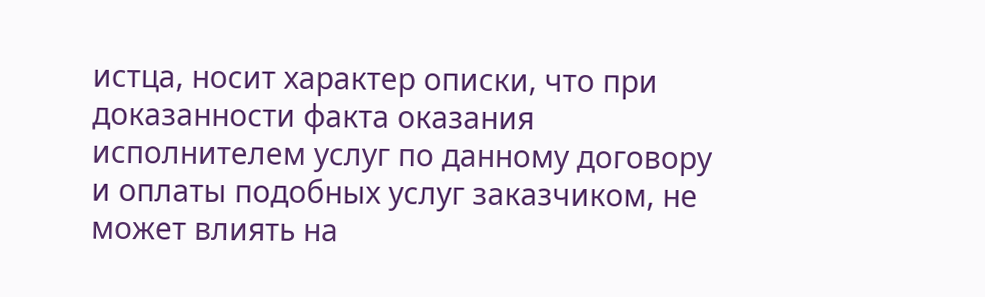истца, носит характер описки, что при доказанности факта оказания исполнителем услуг по данному договору и оплаты подобных услуг заказчиком, не может влиять на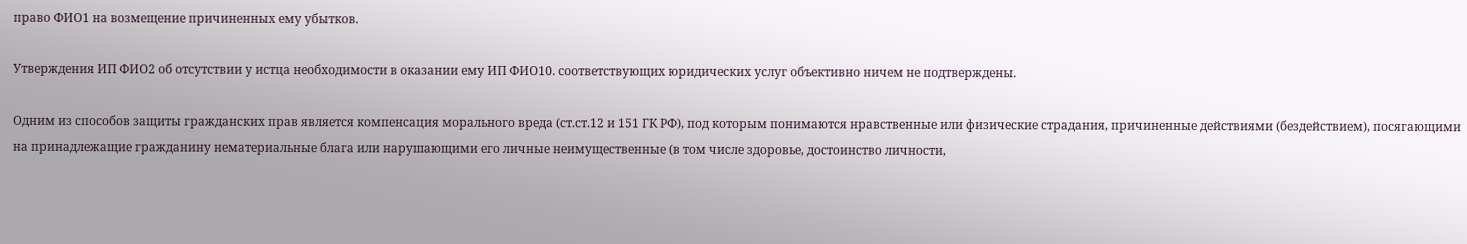право ФИО1 на возмещение причиненных ему убытков.

Утверждения ИП ФИО2 об отсутствии у истца необходимости в оказании ему ИП ФИО10. соответствующих юридических услуг объективно ничем не подтверждены.

Одним из способов защиты гражданских прав является компенсация морального вреда (ст.ст.12 и 151 ГК РФ), под которым понимаются нравственные или физические страдания, причиненные действиями (бездействием), посягающими на принадлежащие гражданину нематериальные блага или нарушающими его личные неимущественные (в том числе здоровье, достоинство личности,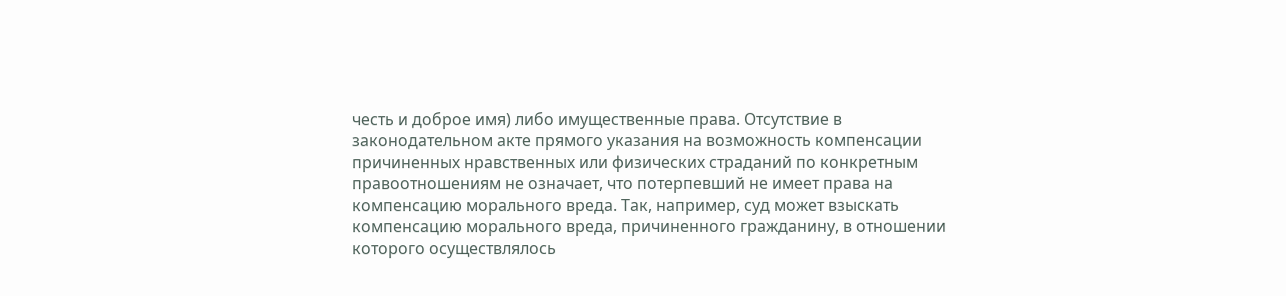честь и доброе имя) либо имущественные права. Отсутствие в законодательном акте прямого указания на возможность компенсации причиненных нравственных или физических страданий по конкретным правоотношениям не означает, что потерпевший не имеет права на компенсацию морального вреда. Так, например, суд может взыскать компенсацию морального вреда, причиненного гражданину, в отношении которого осуществлялось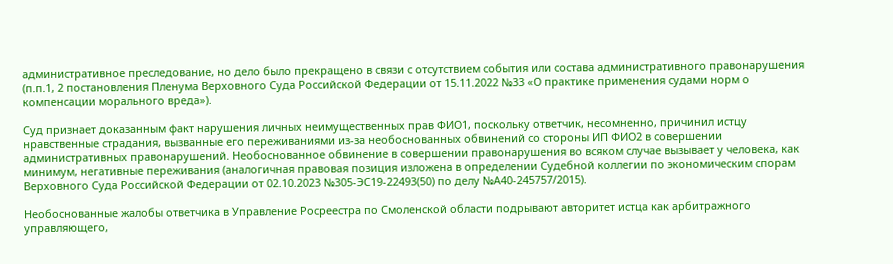административное преследование, но дело было прекращено в связи с отсутствием события или состава административного правонарушения (п.п.1, 2 постановления Пленума Верховного Суда Российской Федерации от 15.11.2022 №33 «О практике применения судами норм о компенсации морального вреда»).

Суд признает доказанным факт нарушения личных неимущественных прав ФИО1, поскольку ответчик, несомненно, причинил истцу нравственные страдания, вызванные его переживаниями из-за необоснованных обвинений со стороны ИП ФИО2 в совершении административных правонарушений. Необоснованное обвинение в совершении правонарушения во всяком случае вызывает у человека, как минимум, негативные переживания (аналогичная правовая позиция изложена в определении Судебной коллегии по экономическим спорам Верховного Суда Российской Федерации от 02.10.2023 №305-ЭС19-22493(50) по делу №А40-245757/2015).

Необоснованные жалобы ответчика в Управление Росреестра по Смоленской области подрывают авторитет истца как арбитражного управляющего,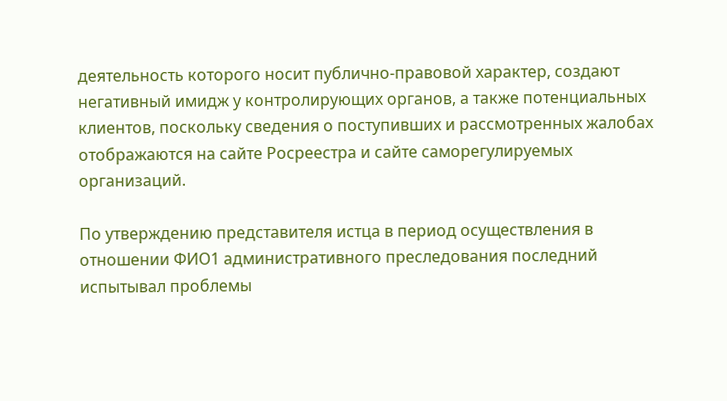деятельность которого носит публично-правовой характер, создают негативный имидж у контролирующих органов, а также потенциальных клиентов, поскольку сведения о поступивших и рассмотренных жалобах отображаются на сайте Росреестра и сайте саморегулируемых организаций.

По утверждению представителя истца в период осуществления в отношении ФИО1 административного преследования последний испытывал проблемы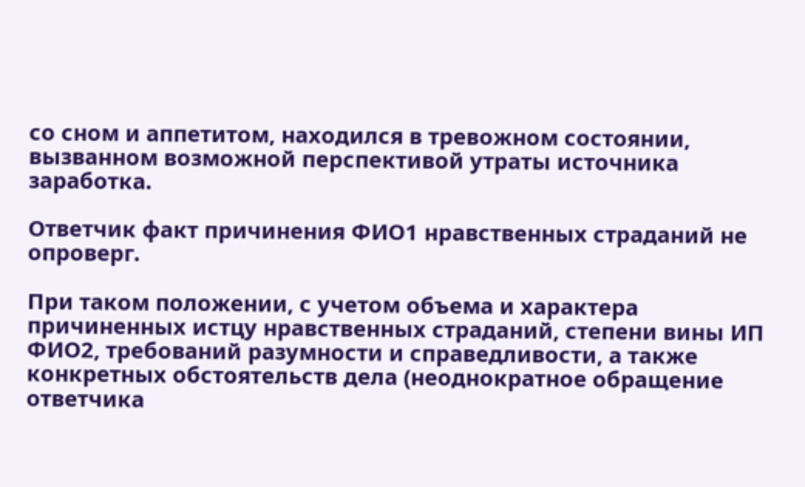со сном и аппетитом, находился в тревожном состоянии, вызванном возможной перспективой утраты источника заработка.

Ответчик факт причинения ФИО1 нравственных страданий не опроверг.

При таком положении, с учетом объема и характера причиненных истцу нравственных страданий, степени вины ИП ФИО2, требований разумности и справедливости, а также конкретных обстоятельств дела (неоднократное обращение ответчика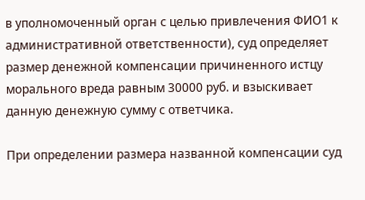в уполномоченный орган с целью привлечения ФИО1 к административной ответственности), суд определяет размер денежной компенсации причиненного истцу морального вреда равным 30000 руб. и взыскивает данную денежную сумму с ответчика.

При определении размера названной компенсации суд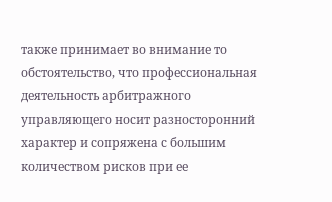также принимает во внимание то обстоятельство, что профессиональная деятельность арбитражного управляющего носит разносторонний характер и сопряжена с большим количеством рисков при ее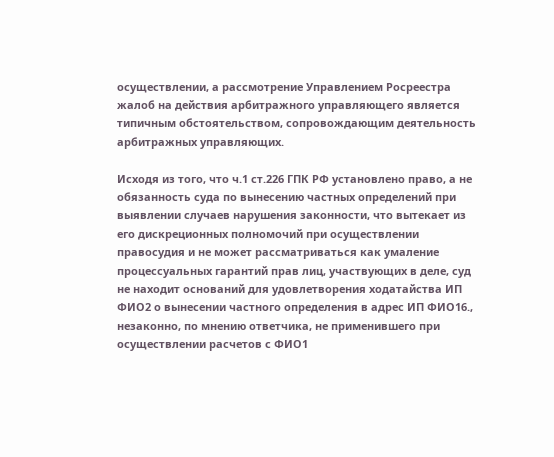осуществлении, а рассмотрение Управлением Росреестра жалоб на действия арбитражного управляющего является типичным обстоятельством, сопровождающим деятельность арбитражных управляющих.

Исходя из того, что ч.1 ст.226 ГПК РФ установлено право, а не обязанность суда по вынесению частных определений при выявлении случаев нарушения законности, что вытекает из его дискреционных полномочий при осуществлении правосудия и не может рассматриваться как умаление процессуальных гарантий прав лиц, участвующих в деле, суд не находит оснований для удовлетворения ходатайства ИП ФИО2 о вынесении частного определения в адрес ИП ФИО16., незаконно, по мнению ответчика, не применившего при осуществлении расчетов с ФИО1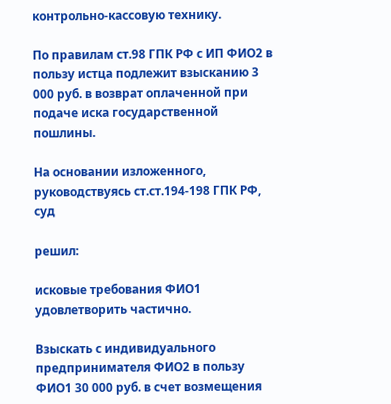контрольно-кассовую технику.

По правилам ст.98 ГПК РФ с ИП ФИО2 в пользу истца подлежит взысканию 3 000 руб. в возврат оплаченной при подаче иска государственной пошлины.

На основании изложенного, руководствуясь ст.ст.194-198 ГПК РФ, суд

решил:

исковые требования ФИО1 удовлетворить частично.

Взыскать с индивидуального предпринимателя ФИО2 в пользу ФИО1 30 000 руб. в счет возмещения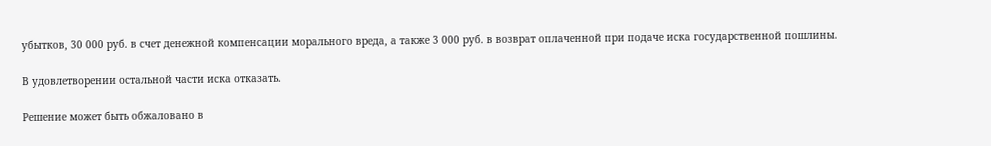убытков, 30 000 руб. в счет денежной компенсации морального вреда, а также 3 000 руб. в возврат оплаченной при подаче иска государственной пошлины.

В удовлетворении остальной части иска отказать.

Решение может быть обжаловано в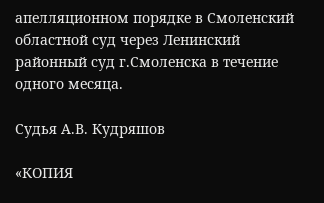апелляционном порядке в Смоленский областной суд через Ленинский районный суд г.Смоленска в течение одного месяца.

Судья А.В. Кудряшов

«КОПИЯ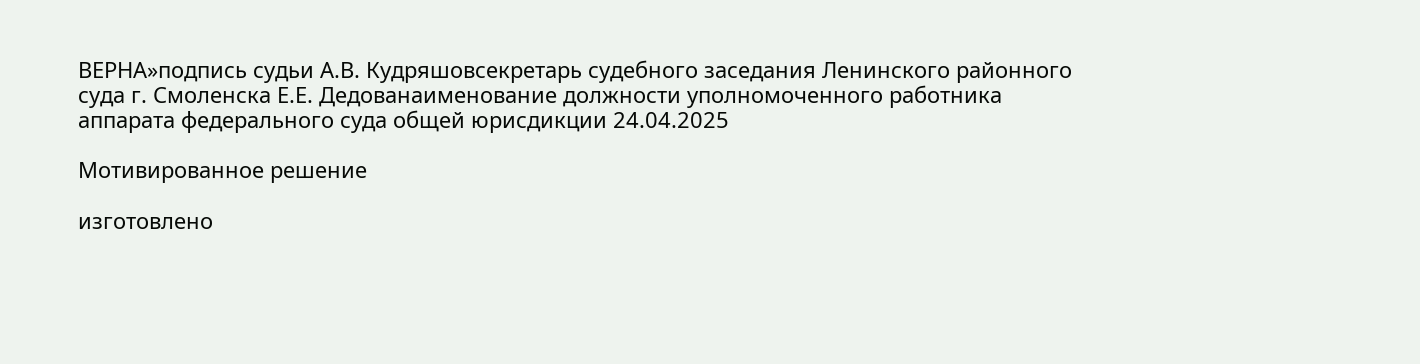ВЕРНА»подпись судьи А.В. Кудряшовсекретарь судебного заседания Ленинского районного суда г. Смоленска Е.Е. Дедованаименование должности уполномоченного работника аппарата федерального суда общей юрисдикции 24.04.2025

Мотивированное решение

изготовлено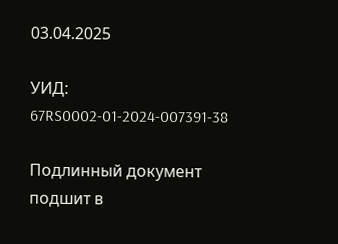03.04.2025

УИД: 67RS0002-01-2024-007391-38

Подлинный документ подшит в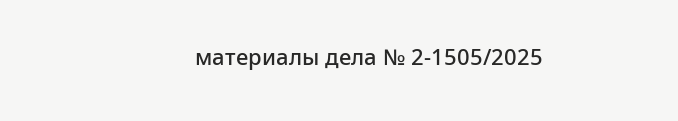материалы дела № 2-1505/2025